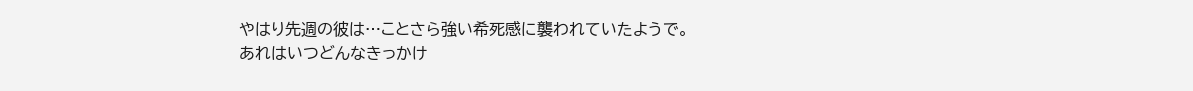やはり先週の彼は…ことさら強い希死感に襲われていたようで。
あれはいつどんなきっかけ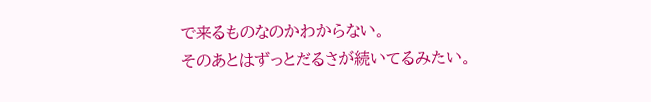で来るものなのかわからない。
そのあとはずっとだるさが続いてるみたい。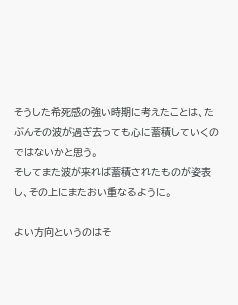そうした希死感の強い時期に考えたことは、たぶんその波が過ぎ去っても心に蓄積していくのではないかと思う。
そしてまた波が来れば蓄積されたものが姿表し、その上にまたおい重なるように。

よい方向というのはそ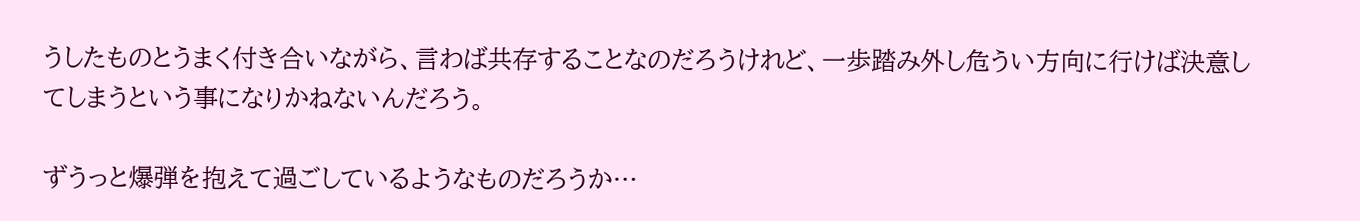うしたものとうまく付き合いながら、言わば共存することなのだろうけれど、一歩踏み外し危うい方向に行けば決意してしまうという事になりかねないんだろう。

ずうっと爆弾を抱えて過ごしているようなものだろうか…